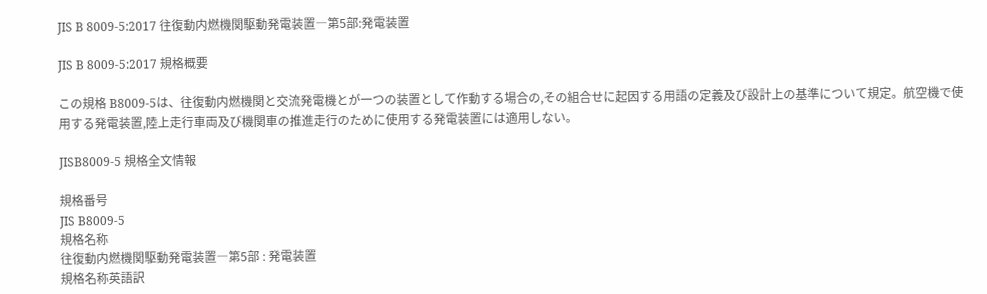JIS B 8009-5:2017 往復動内燃機関駆動発電装置―第5部:発電装置

JIS B 8009-5:2017 規格概要

この規格 B8009-5は、往復動内燃機関と交流発電機とが一つの装置として作動する場合の,その組合せに起因する用語の定義及び設計上の基準について規定。航空機で使用する発電装置,陸上走行車両及び機関車の推進走行のために使用する発電装置には適用しない。

JISB8009-5 規格全文情報

規格番号
JIS B8009-5
規格名称
往復動内燃機関駆動発電装置―第5部 : 発電装置
規格名称英語訳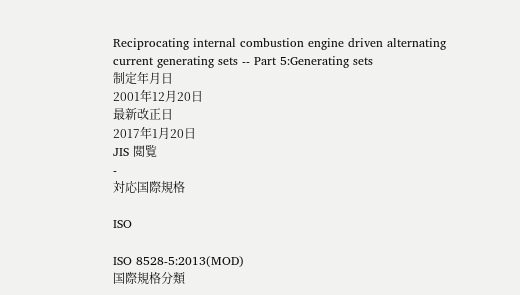Reciprocating internal combustion engine driven alternating current generating sets -- Part 5:Generating sets
制定年月日
2001年12月20日
最新改正日
2017年1月20日
JIS 閲覧
‐
対応国際規格

ISO

ISO 8528-5:2013(MOD)
国際規格分類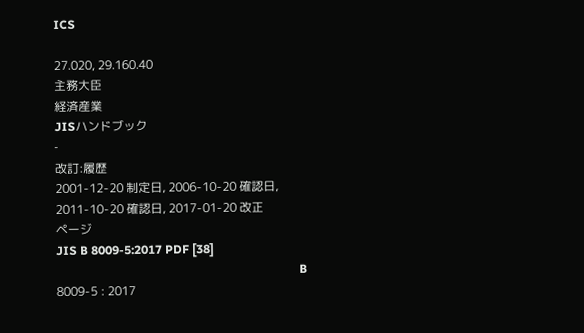ICS

27.020, 29.160.40
主務大臣
経済産業
JISハンドブック
‐
改訂:履歴
2001-12-20 制定日, 2006-10-20 確認日, 2011-10-20 確認日, 2017-01-20 改正
ページ
JIS B 8009-5:2017 PDF [38]
                                                                                 B 8009-5 : 2017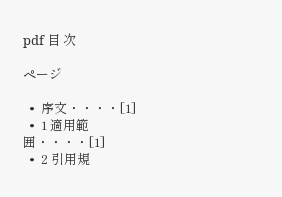pdf 目 次

ページ

  •  序文・・・・[1]
  •  1 適用範囲・・・・[1]
  •  2 引用規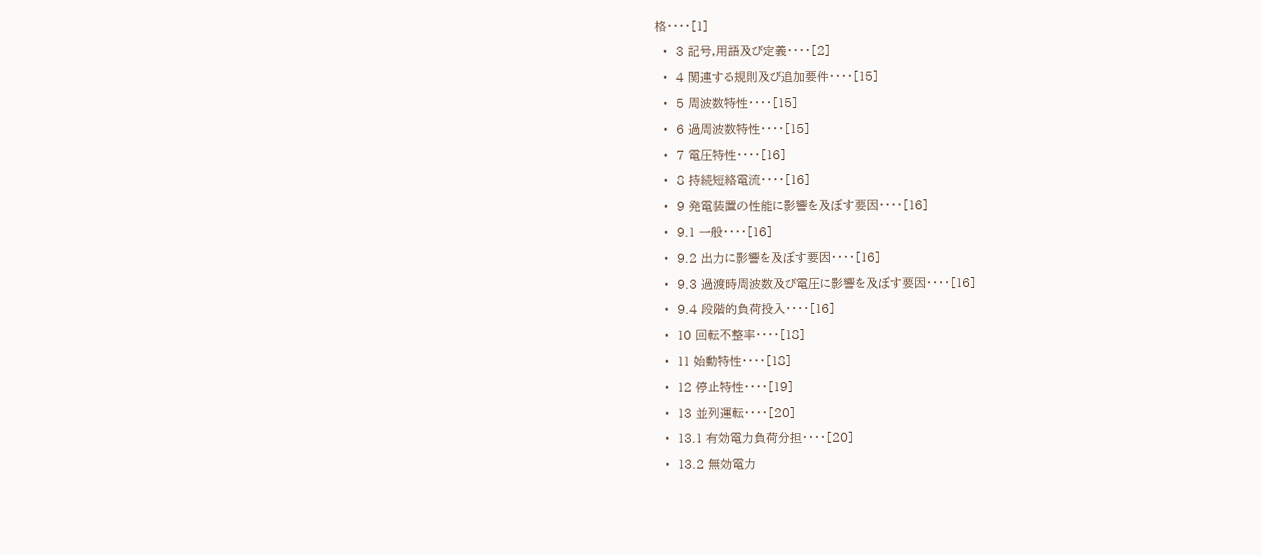格・・・・[1]
  •  3 記号,用語及び定義・・・・[2]
  •  4 関連する規則及び追加要件・・・・[15]
  •  5 周波数特性・・・・[15]
  •  6 過周波数特性・・・・[15]
  •  7 電圧特性・・・・[16]
  •  8 持続短絡電流・・・・[16]
  •  9 発電装置の性能に影響を及ぼす要因・・・・[16]
  •  9.1 一般・・・・[16]
  •  9.2 出力に影響を及ぼす要因・・・・[16]
  •  9.3 過渡時周波数及び電圧に影響を及ぼす要因・・・・[16]
  •  9.4 段階的負荷投入・・・・[16]
  •  10 回転不整率・・・・[18]
  •  11 始動特性・・・・[18]
  •  12 停止特性・・・・[19]
  •  13 並列運転・・・・[20]
  •  13.1 有効電力負荷分担・・・・[20]
  •  13.2 無効電力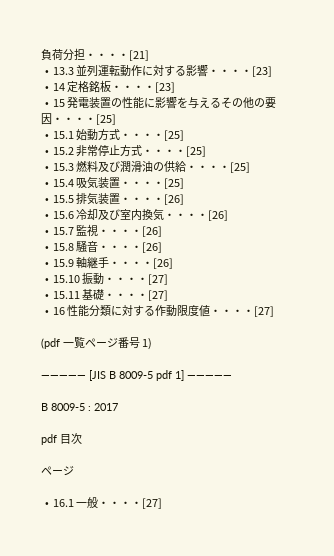負荷分担・・・・[21]
  •  13.3 並列運転動作に対する影響・・・・[23]
  •  14 定格銘板・・・・[23]
  •  15 発電装置の性能に影響を与えるその他の要因・・・・[25]
  •  15.1 始動方式・・・・[25]
  •  15.2 非常停止方式・・・・[25]
  •  15.3 燃料及び潤滑油の供給・・・・[25]
  •  15.4 吸気装置・・・・[25]
  •  15.5 排気装置・・・・[26]
  •  15.6 冷却及び室内換気・・・・[26]
  •  15.7 監視・・・・[26]
  •  15.8 騒音・・・・[26]
  •  15.9 軸継手・・・・[26]
  •  15.10 振動・・・・[27]
  •  15.11 基礎・・・・[27]
  •  16 性能分類に対する作動限度値・・・・[27]

(pdf 一覧ページ番号 1)

――――― [JIS B 8009-5 pdf 1] ―――――

B 8009-5 : 2017

pdf 目次

ページ

  •  16.1 一般・・・・[27]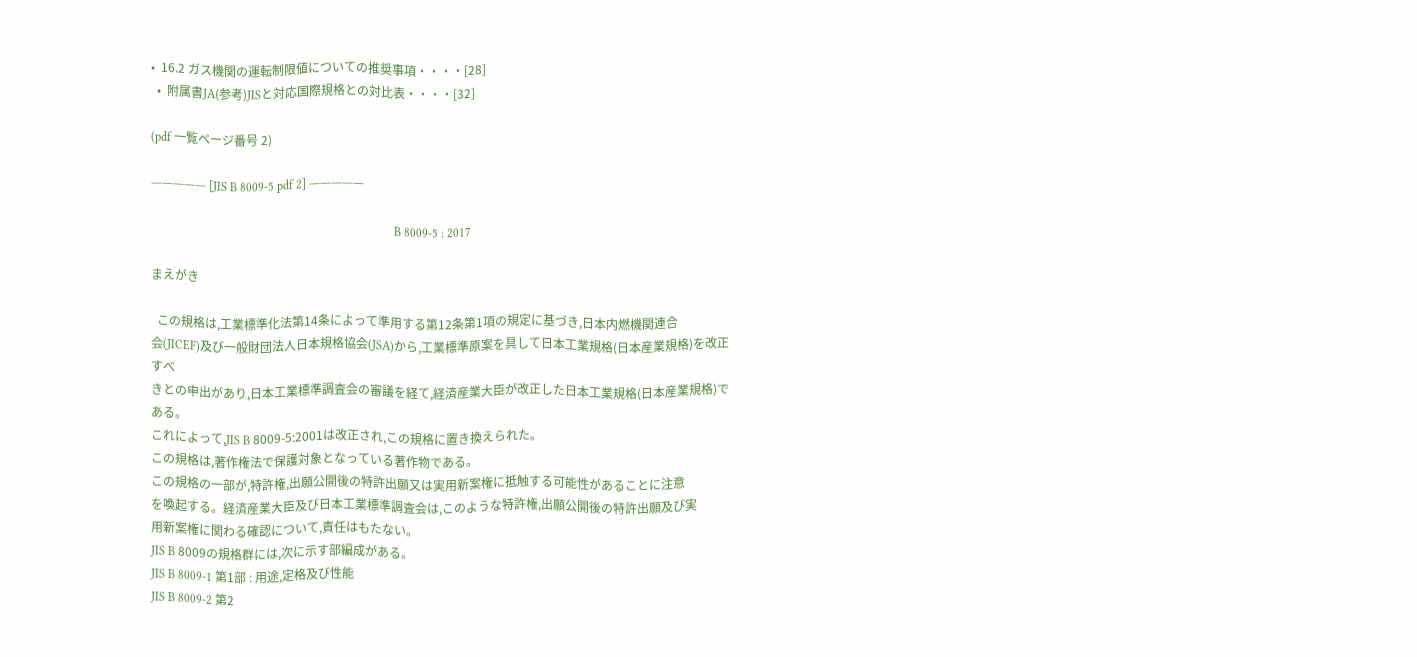•  16.2 ガス機関の運転制限値についての推奨事項・・・・[28]
  •  附属書JA(参考)JISと対応国際規格との対比表・・・・[32]

(pdf 一覧ページ番号 2)

――――― [JIS B 8009-5 pdf 2] ―――――

                                                                                 B 8009-5 : 2017

まえがき

  この規格は,工業標準化法第14条によって準用する第12条第1項の規定に基づき,日本内燃機関連合
会(JICEF)及び一般財団法人日本規格協会(JSA)から,工業標準原案を具して日本工業規格(日本産業規格)を改正すべ
きとの申出があり,日本工業標準調査会の審議を経て,経済産業大臣が改正した日本工業規格(日本産業規格)である。
これによって,JIS B 8009-5:2001は改正され,この規格に置き換えられた。
この規格は,著作権法で保護対象となっている著作物である。
この規格の一部が,特許権,出願公開後の特許出願又は実用新案権に抵触する可能性があることに注意
を喚起する。経済産業大臣及び日本工業標準調査会は,このような特許権,出願公開後の特許出願及び実
用新案権に関わる確認について,責任はもたない。
JIS B 8009の規格群には,次に示す部編成がある。
JIS B 8009-1 第1部 : 用途,定格及び性能
JIS B 8009-2 第2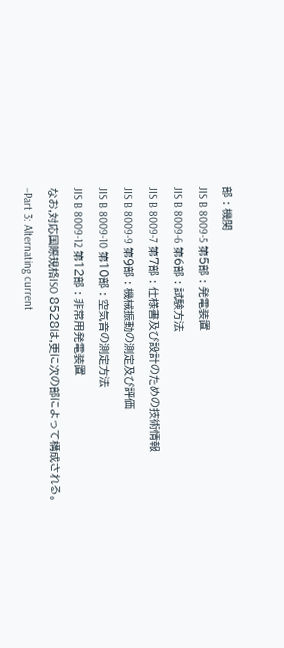部 : 機関
JIS B 8009-5 第5部 : 発電装置
JIS B 8009-6 第6部 : 試験方法
JIS B 8009-7 第7部 : 仕様書及び設計のための技術情報
JIS B 8009-9 第9部 : 機械振動の測定及び評価
JIS B 8009-10 第10部 : 空気音の測定方法
JIS B 8009-12 第12部 : 非常用発電装置
なお,対応国際規格ISO 8528は,更に次の部によって構成される。
−Part 3: Alternating current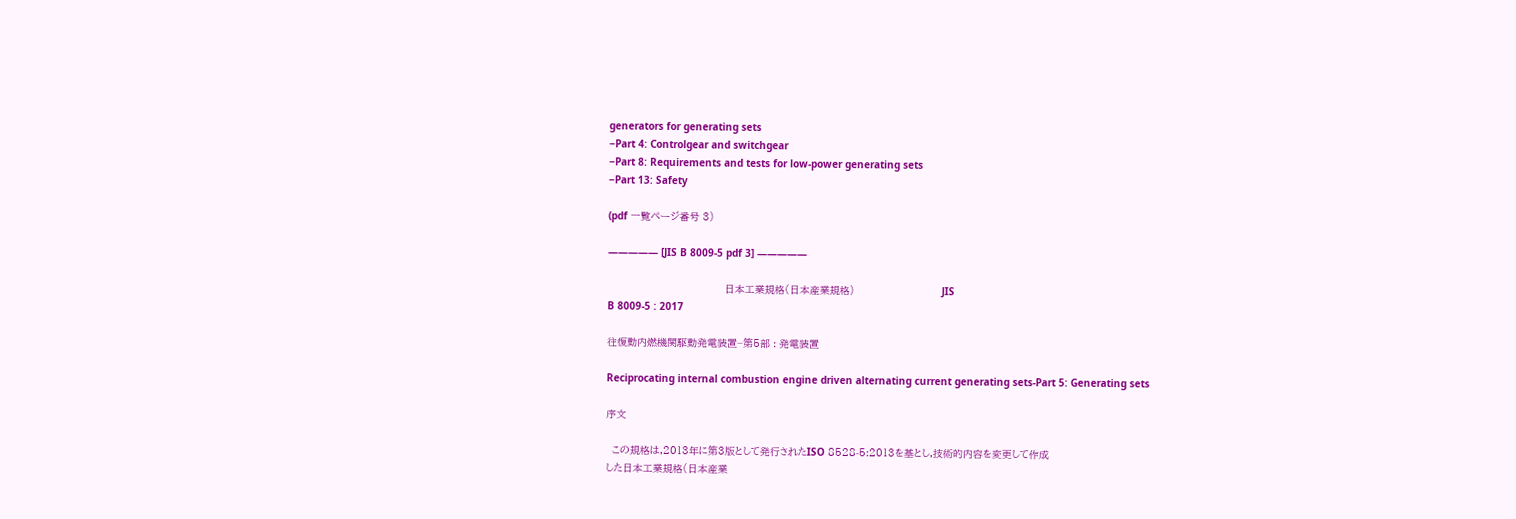generators for generating sets
−Part 4: Controlgear and switchgear
−Part 8: Requirements and tests for low-power generating sets
−Part 13: Safety

(pdf 一覧ページ番号 3)

――――― [JIS B 8009-5 pdf 3] ―――――

                                       日本工業規格(日本産業規格)                             JIS
B 8009-5 : 2017

往復動内燃機関駆動発電装置−第5部 : 発電装置

Reciprocating internal combustion engine driven alternating current generating sets-Part 5: Generating sets

序文

  この規格は,2013年に第3版として発行されたISO 8528-5:2013を基とし,技術的内容を変更して作成
した日本工業規格(日本産業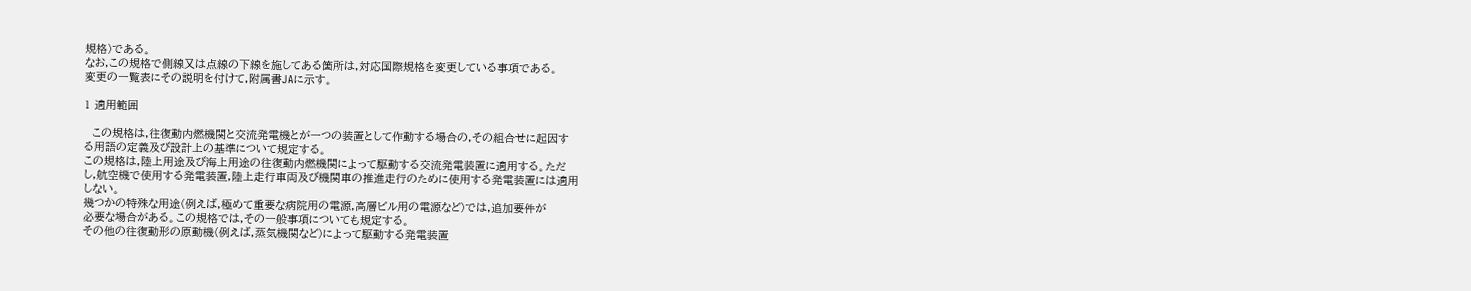規格)である。
なお,この規格で側線又は点線の下線を施してある箇所は,対応国際規格を変更している事項である。
変更の一覧表にその説明を付けて,附属書JAに示す。

1 適用範囲

  この規格は,往復動内燃機関と交流発電機とが一つの装置として作動する場合の,その組合せに起因す
る用語の定義及び設計上の基準について規定する。
この規格は,陸上用途及び海上用途の往復動内燃機関によって駆動する交流発電装置に適用する。ただ
し,航空機で使用する発電装置,陸上走行車両及び機関車の推進走行のために使用する発電装置には適用
しない。
幾つかの特殊な用途(例えば,極めて重要な病院用の電源,高層ビル用の電源など)では,追加要件が
必要な場合がある。この規格では,その一般事項についても規定する。
その他の往復動形の原動機(例えば,蒸気機関など)によって駆動する発電装置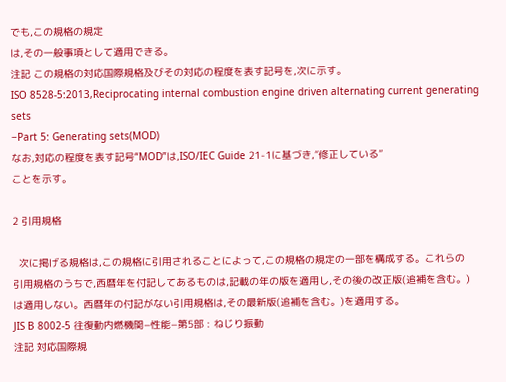でも,この規格の規定
は,その一般事項として適用できる。
注記 この規格の対応国際規格及びその対応の程度を表す記号を,次に示す。
ISO 8528-5:2013,Reciprocating internal combustion engine driven alternating current generating sets
−Part 5: Generating sets(MOD)
なお,対応の程度を表す記号“MOD”は,ISO/IEC Guide 21-1に基づき,“修正している”
ことを示す。

2 引用規格

  次に掲げる規格は,この規格に引用されることによって,この規格の規定の一部を構成する。これらの
引用規格のうちで,西暦年を付記してあるものは,記載の年の版を適用し,その後の改正版(追補を含む。)
は適用しない。西暦年の付記がない引用規格は,その最新版(追補を含む。)を適用する。
JIS B 8002-5 往復動内燃機関−性能−第5部 : ねじり振動
注記 対応国際規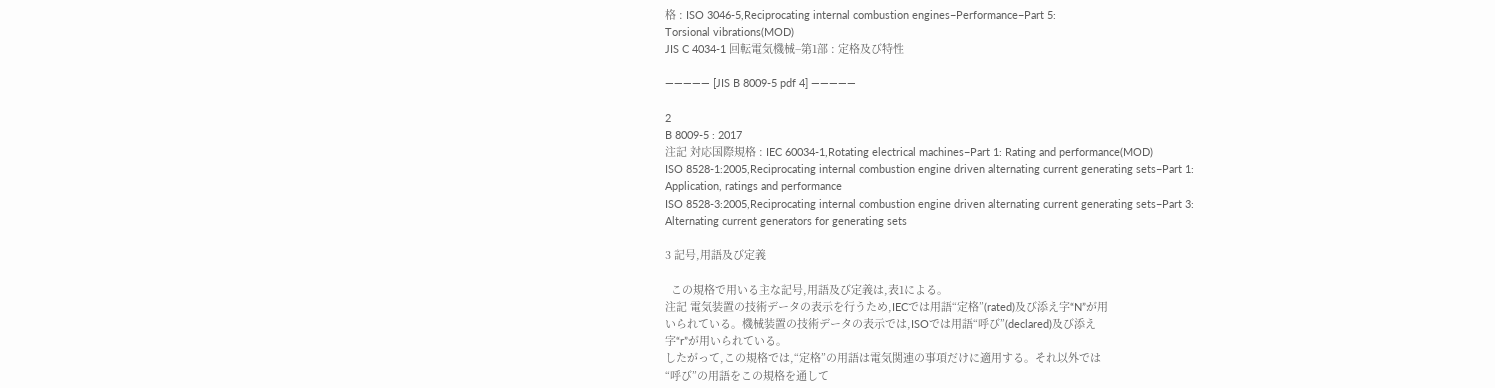格 : ISO 3046-5,Reciprocating internal combustion engines−Performance−Part 5:
Torsional vibrations(MOD)
JIS C 4034-1 回転電気機械−第1部 : 定格及び特性

――――― [JIS B 8009-5 pdf 4] ―――――

2
B 8009-5 : 2017
注記 対応国際規格 : IEC 60034-1,Rotating electrical machines−Part 1: Rating and performance(MOD)
ISO 8528-1:2005,Reciprocating internal combustion engine driven alternating current generating sets−Part 1:
Application, ratings and performance
ISO 8528-3:2005,Reciprocating internal combustion engine driven alternating current generating sets−Part 3:
Alternating current generators for generating sets

3 記号,用語及び定義

  この規格で用いる主な記号,用語及び定義は,表1による。
注記 電気装置の技術データの表示を行うため,IECでは用語“定格”(rated)及び添え字“N”が用
いられている。機械装置の技術データの表示では,ISOでは用語“呼び”(declared)及び添え
字“r”が用いられている。
したがって,この規格では,“定格”の用語は電気関連の事項だけに適用する。それ以外では
“呼び”の用語をこの規格を通して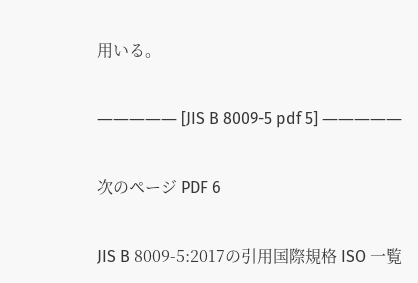用いる。

――――― [JIS B 8009-5 pdf 5] ―――――

次のページ PDF 6

JIS B 8009-5:2017の引用国際規格 ISO 一覧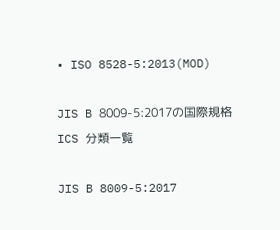• ISO 8528-5:2013(MOD)

JIS B 8009-5:2017の国際規格 ICS 分類一覧

JIS B 8009-5:2017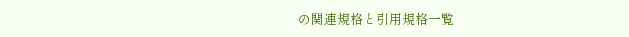の関連規格と引用規格一覧